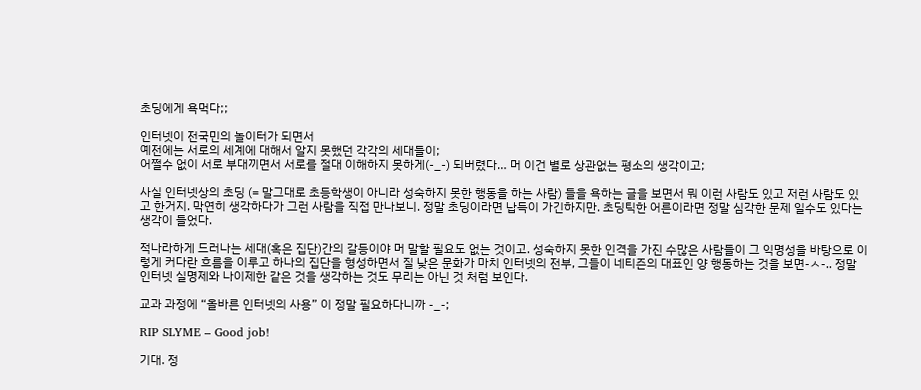초딩에게 욕먹다;;

인터넷이 전국민의 놀이터가 되면서
예전에는 서로의 세계에 대해서 알지 못했던 각각의 세대들이;
어쩔수 없이 서로 부대끼면서 서로를 절대 이해하지 못하게(-_-) 되버렸다… 머 이건 별로 상관없는 평소의 생각이고;

사실 인터넷상의 초딩 (= 말그대로 초등학생이 아니라 성숙하지 못한 행동을 하는 사람) 들을 욕하는 글을 보면서 뭐 이런 사람도 있고 저런 사람도 있고 한거지. 막연히 생각하다가 그런 사람을 직접 만나보니. 정말 초딩이라면 납득이 가긴하지만. 초딩틱한 어른이라면 정말 심각한 문제 일수도 있다는 생각이 들었다.

적나라하게 드러나는 세대(혹은 집단)간의 갈등이야 머 말할 필요도 없는 것이고. 성숙하지 못한 인격을 가진 수많은 사람들이 그 익명성을 바탕으로 이렇게 커다란 흐름을 이루고 하나의 집단을 형성하면서 질 낮은 문화가 마치 인터넷의 전부, 그들이 네티즌의 대표인 양 행동하는 것을 보면-ㅅ-.. 정말 인터넷 실명제와 나이제한 같은 것을 생각하는 것도 무리는 아닌 것 처럼 보인다.

교과 과정에 “올바른 인터넷의 사용” 이 정말 필요하다니까 -_-;

RIP SLYME – Good job!

기대. 정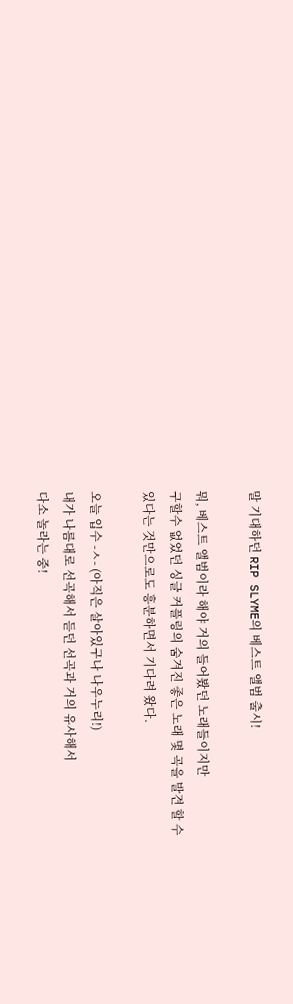말 기대하던 RIP SLYME의 베스트 앨범 출시!

뭐, 베스트 앨범이라 해야 거의 들어봤던 노래들이지만
구할수 없었던 싱글 커플링의 숨겨진 좋은 노래 몇 곡을 발견 할 수
있다는 것만으로도 흥분하면서 기다려 왔다.

오늘 입수 -ㅅ- (아직은 살아있구나 나우누리!)
내가 나름대로 선곡해서 듣던 선곡과 거의 유사해서
다소 놀라는 중!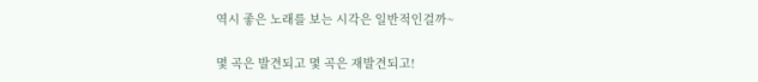역시 좋은 노래를 보는 시각은 일반적인걸까~

몇 곡은 발견되고 몇 곡은 재발견되고!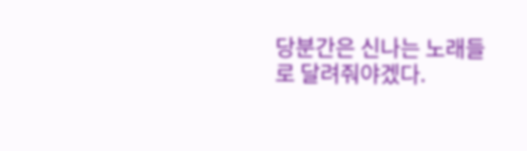당분간은 신나는 노래들로 달려줘야겠다.